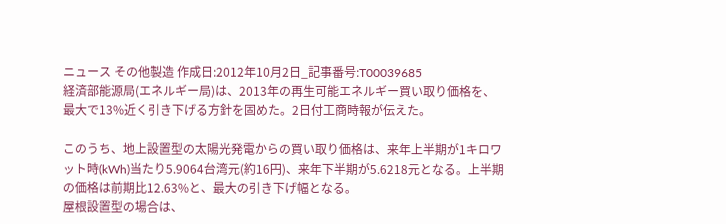ニュース その他製造 作成日:2012年10月2日_記事番号:T00039685
経済部能源局(エネルギー局)は、2013年の再生可能エネルギー買い取り価格を、最大で13%近く引き下げる方針を固めた。2日付工商時報が伝えた。

このうち、地上設置型の太陽光発電からの買い取り価格は、来年上半期が1キロワット時(kWh)当たり5.9064台湾元(約16円)、来年下半期が5.6218元となる。上半期の価格は前期比12.63%と、最大の引き下げ幅となる。
屋根設置型の場合は、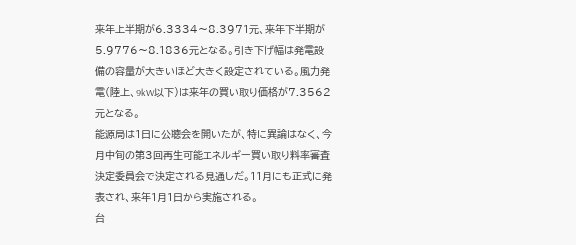来年上半期が6.3334〜8.3971元、来年下半期が5.9776〜8.1836元となる。引き下げ幅は発電設備の容量が大きいほど大きく設定されている。風力発電(陸上、9kW以下)は来年の買い取り価格が7.3562元となる。
能源局は1日に公聴会を開いたが、特に異論はなく、今月中旬の第3回再生可能エネルギー買い取り料率審査決定委員会で決定される見通しだ。11月にも正式に発表され、来年1月1日から実施される。
台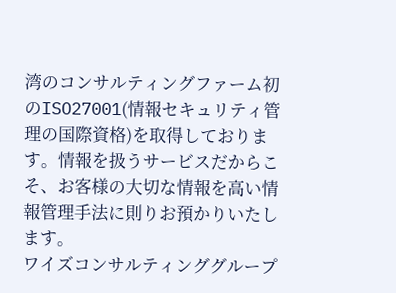湾のコンサルティングファーム初のISO27001(情報セキュリティ管理の国際資格)を取得しております。情報を扱うサービスだからこそ、お客様の大切な情報を高い情報管理手法に則りお預かりいたします。
ワイズコンサルティンググループ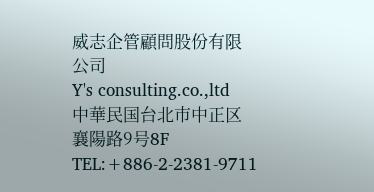威志企管顧問股份有限公司
Y's consulting.co.,ltd
中華民国台北市中正区襄陽路9号8F
TEL:+886-2-2381-9711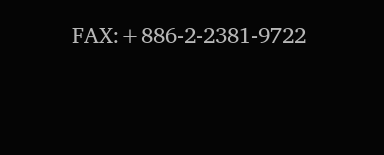FAX:+886-2-2381-9722